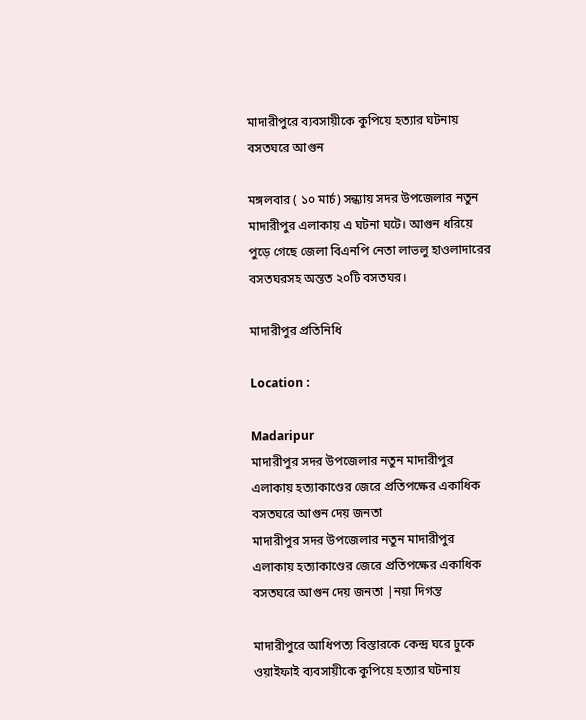মাদারীপুরে ব্যবসায়ীকে কুপিয়ে হত্যার ঘটনায় বসতঘরে আগুন

মঙ্গলবার ( ১০ মার্চ) সন্ধ্যায় সদর উপজেলার নতুন মাদারীপুর এলাকায় এ ঘটনা ঘটে। আগুন ধরিয়ে পুড়ে গেছে জেলা বিএনপি নেতা লাভলু হাওলাদারের বসতঘরসহ অন্তত ২০টি বসতঘর।

মাদারীপুর প্রতিনিধি

Location :

Madaripur
মাদারীপুর সদর উপজেলার নতুন মাদারীপুর এলাকায় হত্যাকাণ্ডের জেরে প্রতিপক্ষের একাধিক বসতঘরে আগুন দেয় জনতা
মাদারীপুর সদর উপজেলার নতুন মাদারীপুর এলাকায় হত্যাকাণ্ডের জেরে প্রতিপক্ষের একাধিক বসতঘরে আগুন দেয় জনতা |নয়া দিগন্ত

মাদারীপুরে আধিপত্য বিস্তারকে কেন্দ্র ঘরে ঢুকে ওয়াইফাই ব্যবসায়ীকে কুপিয়ে হত্যার ঘটনায়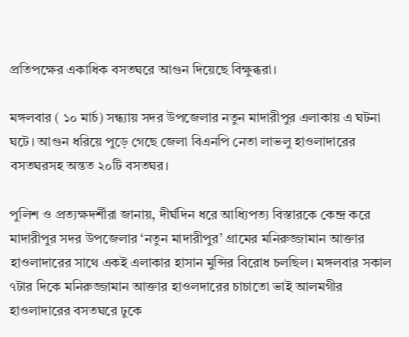প্রতিপক্ষের একাধিক বসতঘরে আগুন দিয়েছে বিক্ষুব্ধরা।

মঙ্গলবার ( ১০ মার্চ) সন্ধ্যায় সদর উপজেলার নতুন মাদারীপুর এলাকায় এ ঘটনা ঘটে। আগুন ধরিয়ে পুড়ে গেছে জেলা বিএনপি নেতা লাভলু হাওলাদারের বসতঘরসহ অন্তত ২০টি বসতঘর।

পুলিশ ও প্রত্যক্ষদর্শীরা জানায়, দীর্ঘদিন ধরে আধ্যিপত্য বিস্তারকে কেন্দ্র করে মাদারীপুর সদর উপজেলার ‘নতুন মাদারীপুর’ গ্রামের মনিরুজ্জামান আক্তার হাওলাদারের সাথে একই এলাকার হাসান মুন্সির বিরোধ চলছিল। মঙ্গলবার সকাল ৭টার দিকে মনিরুজ্জামান আক্তার হাওলদারের চাচাতো ভাই আলমগীর হাওলাদারের বসতঘরে ঢুকে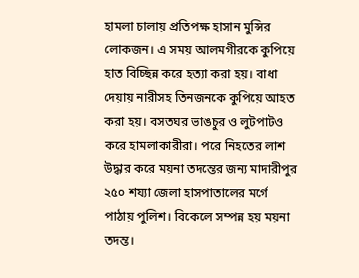হামলা চালায় প্রতিপক্ষ হাসান মুন্সির লোকজন। এ সময় আলমগীরকে কুপিয়ে হাত বিচ্ছিন্ন করে হত্যা করা হয়। বাধা দেয়ায় নারীসহ তিনজনকে কুপিয়ে আহত করা হয়। বসতঘর ভাঙচুর ও লুটপাটও করে হামলাকারীরা। পরে নিহতের লাশ উদ্ধার করে ময়না তদন্তের জন্য মাদারীপুর ২৫০ শয্যা জেলা হাসপাতালের মর্গে পাঠায় পুলিশ। বিকেলে সম্পন্ন হয় ময়না তদন্ত।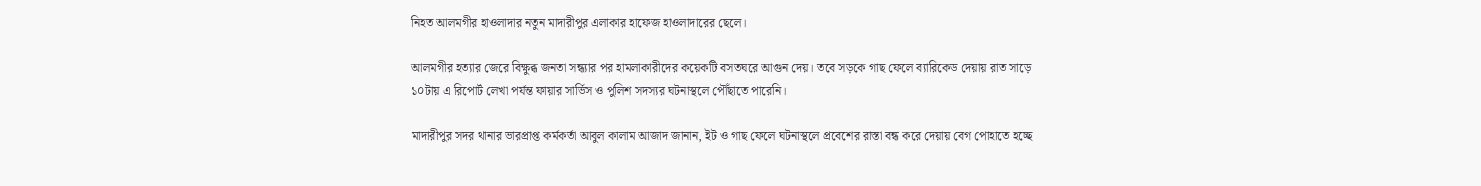নিহত আলমগীর হাওলাদার নতুন মাদারীপুর এলাকার হাফেজ হাওলাদারের ছেলে।

আলমগীর হত্যার জেরে বিক্ষুব্ধ জনতা সন্ধ্যার পর হামলাকারীদের কয়েকটি বসতঘরে আগুন দেয়। তবে সড়কে গাছ ফেলে ব্যারিকেড দেয়ায় রাত সাড়ে ১০টায় এ রিপোর্ট লেখা পর্যন্ত ফায়ার সার্ভিস ও পুলিশ সদস্যর ঘটনাস্থলে পৌঁছাতে পারেনি।

মাদারীপুর সদর থানার ভারপ্রাপ্ত কর্মকর্তা আবুল কালাম আজাদ জানান, ইট ও গাছ ফেলে ঘটনাস্থলে প্রবেশের রাস্তা বন্ধ করে দেয়ায় বেগ পোহাতে হচ্ছে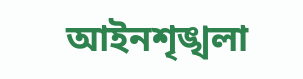আইনশৃঙ্খলা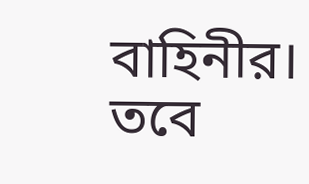বাহিনীর। তবে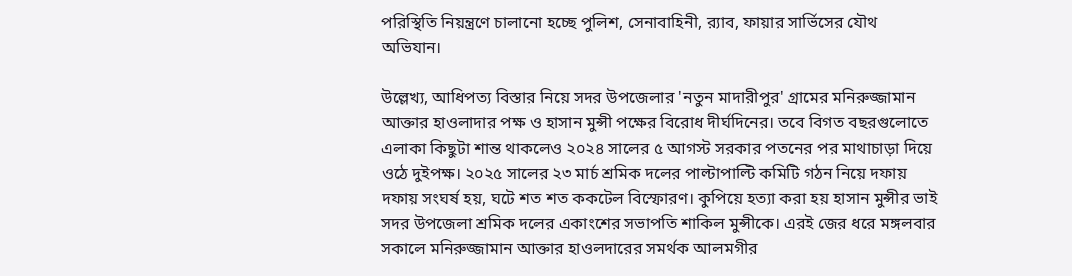পরিস্থিতি নিয়ন্ত্রণে চালানো হচ্ছে পুলিশ, সেনাবাহিনী, র‍্যাব, ফায়ার সার্ভিসের যৌথ অভিযান।

উল্লেখ্য, আধিপত্য বিস্তার নিয়ে সদর উপজেলার 'নতুন মাদারীপুর' গ্রামের মনিরুজ্জামান আক্তার হাওলাদার পক্ষ ও হাসান মুন্সী পক্ষের বিরোধ দীর্ঘদিনের। তবে বিগত বছরগুলোতে এলাকা কিছুটা শান্ত থাকলেও ২০২৪ সালের ৫ আগস্ট সরকার পতনের পর মাথাচাড়া দিয়ে ওঠে দুইপক্ষ। ২০২৫ সালের ২৩ মার্চ শ্রমিক দলের পাল্টাপাল্টি কমিটি গঠন নিয়ে দফায় দফায় সংঘর্ষ হয়, ঘটে শত শত ককটেল বিস্ফোরণ। কুপিয়ে হত্যা করা হয় হাসান মুন্সীর ভাই সদর উপজেলা শ্রমিক দলের একাংশের সভাপতি শাকিল মুন্সীকে। এরই জের ধরে মঙ্গলবার সকালে মনিরুজ্জামান আক্তার হাওলদারের সমর্থক আলমগীর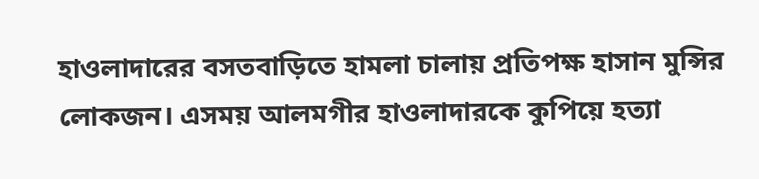হাওলাদারের বসতবাড়িতে হামলা চালায় প্রতিপক্ষ হাসান মুন্সির লোকজন। এসময় আলমগীর হাওলাদারকে কুপিয়ে হত্যা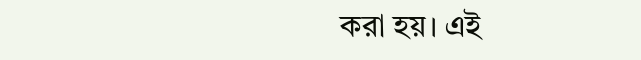করা হয়। এই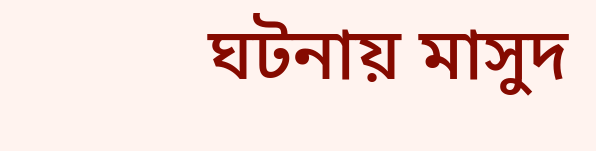ঘটনায় মাসুদ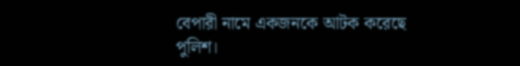বেপারী নামে একজনকে আটক করেছে পুলিশ।